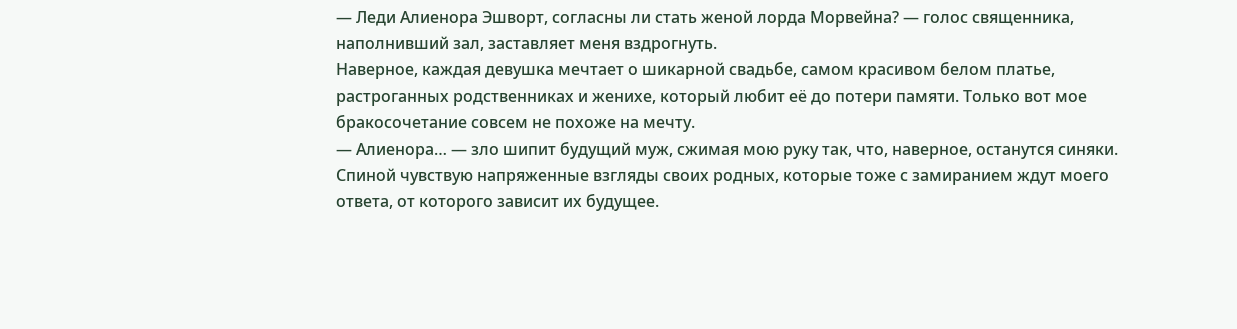— Леди Алиенора Эшворт, согласны ли стать женой лорда Морвейна? — голос священника, наполнивший зал, заставляет меня вздрогнуть.
Наверное, каждая девушка мечтает о шикарной свадьбе, самом красивом белом платье, растроганных родственниках и женихе, который любит её до потери памяти. Только вот мое бракосочетание совсем не похоже на мечту.
— Алиенора… — зло шипит будущий муж, сжимая мою руку так, что, наверное, останутся синяки.
Спиной чувствую напряженные взгляды своих родных, которые тоже с замиранием ждут моего ответа, от которого зависит их будущее.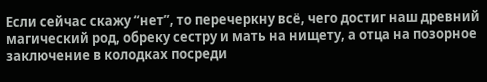Если сейчас скажу “нет”, то перечеркну всё, чего достиг наш древний магический род, обреку сестру и мать на нищету, а отца на позорное заключение в колодках посреди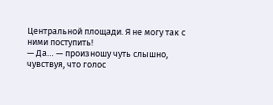Центральной площади. Я не могу так с ними поступить!
— Да… — произношу чуть слышно, чувствуя, что голос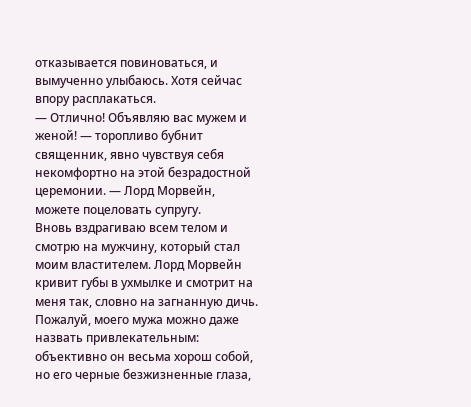отказывается повиноваться, и вымученно улыбаюсь. Хотя сейчас впору расплакаться.
— Отлично! Объявляю вас мужем и женой! — торопливо бубнит священник, явно чувствуя себя некомфортно на этой безрадостной церемонии. — Лорд Морвейн, можете поцеловать супругу.
Вновь вздрагиваю всем телом и смотрю на мужчину, который стал моим властителем. Лорд Морвейн кривит губы в ухмылке и смотрит на меня так, словно на загнанную дичь. Пожалуй, моего мужа можно даже назвать привлекательным: объективно он весьма хорош собой, но его черные безжизненные глаза,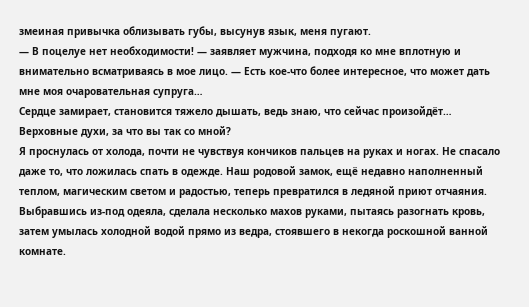змеиная привычка облизывать губы, высунув язык, меня пугают.
— В поцелуе нет необходимости! — заявляет мужчина, подходя ко мне вплотную и внимательно всматриваясь в мое лицо. — Есть кое-что более интересное, что может дать мне моя очаровательная супруга…
Сердце замирает, становится тяжело дышать, ведь знаю, что сейчас произойдёт… Верховные духи, за что вы так со мной?
Я проснулась от холода, почти не чувствуя кончиков пальцев на руках и ногах. Не спасало даже то, что ложилась спать в одежде. Наш родовой замок, ещё недавно наполненный теплом, магическим светом и радостью, теперь превратился в ледяной приют отчаяния.
Выбравшись из-под одеяла, сделала несколько махов руками, пытаясь разогнать кровь, затем умылась холодной водой прямо из ведра, стоявшего в некогда роскошной ванной комнате.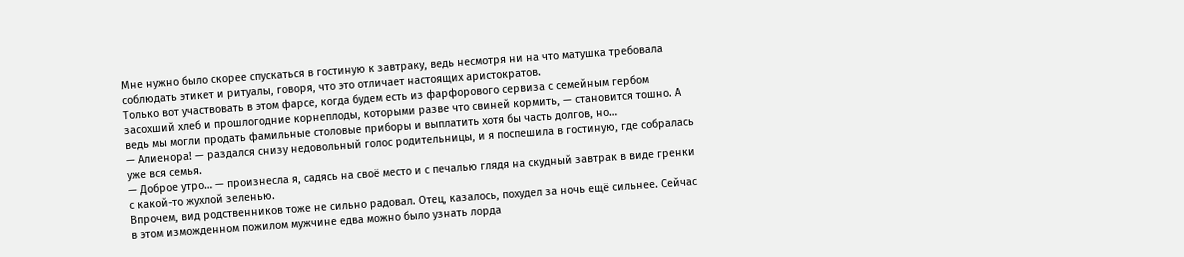Мне нужно было скорее спускаться в гостиную к завтраку, ведь несмотря ни на что матушка требовала соблюдать этикет и ритуалы, говоря, что это отличает настоящих аристократов.
Только вот участвовать в этом фарсе, когда будем есть из фарфорового сервиза с семейным гербом засохший хлеб и прошлогодние корнеплоды, которыми разве что свиней кормить, — становится тошно. А ведь мы могли продать фамильные столовые приборы и выплатить хотя бы часть долгов, но…
— Алиенора! — раздался снизу недовольный голос родительницы, и я поспешила в гостиную, где собралась уже вся семья.
— Доброе утро… — произнесла я, садясь на своё место и с печалью глядя на скудный завтрак в виде гренки с какой-то жухлой зеленью.
Впрочем, вид родственников тоже не сильно радовал. Отец, казалось, похудел за ночь ещё сильнее. Сейчас в этом изможденном пожилом мужчине едва можно было узнать лорда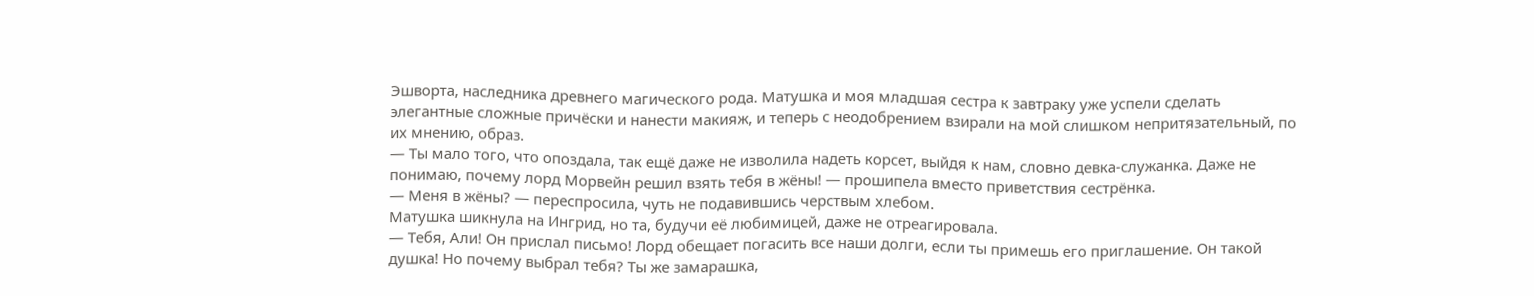Эшворта, наследника древнего магического рода. Матушка и моя младшая сестра к завтраку уже успели сделать элегантные сложные причёски и нанести макияж, и теперь с неодобрением взирали на мой слишком непритязательный, по их мнению, образ.
— Ты мало того, что опоздала, так ещё даже не изволила надеть корсет, выйдя к нам, словно девка-служанка. Даже не понимаю, почему лорд Морвейн решил взять тебя в жёны! — прошипела вместо приветствия сестрёнка.
— Меня в жёны? — переспросила, чуть не подавившись черствым хлебом.
Матушка шикнула на Ингрид, но та, будучи её любимицей, даже не отреагировала.
— Тебя, Али! Он прислал письмо! Лорд обещает погасить все наши долги, если ты примешь его приглашение. Он такой душка! Но почему выбрал тебя? Ты же замарашка,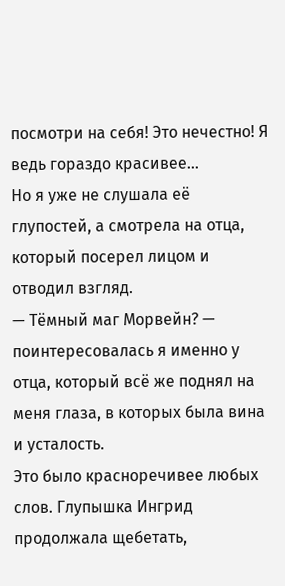посмотри на себя! Это нечестно! Я ведь гораздо красивее…
Но я уже не слушала её глупостей, а смотрела на отца, который посерел лицом и отводил взгляд.
— Тёмный маг Морвейн? — поинтересовалась я именно у отца, который всё же поднял на меня глаза, в которых была вина и усталость.
Это было красноречивее любых слов. Глупышка Ингрид продолжала щебетать,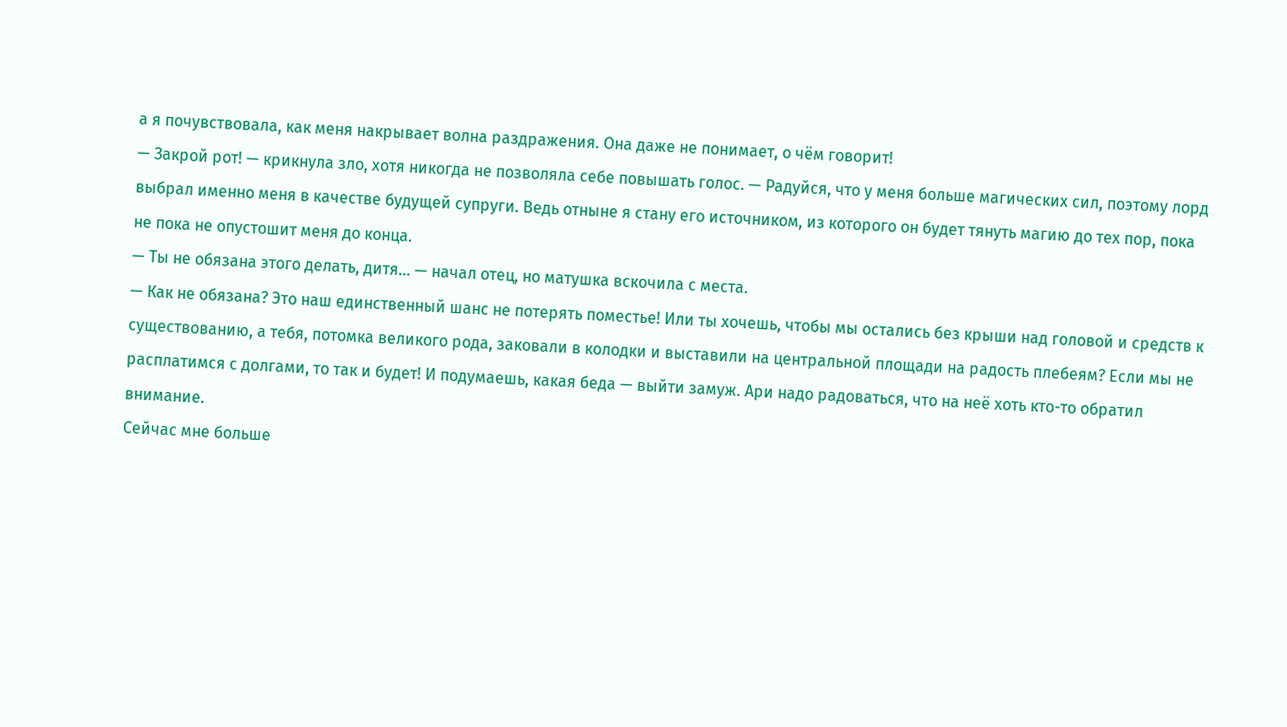а я почувствовала, как меня накрывает волна раздражения. Она даже не понимает, о чём говорит!
— Закрой рот! — крикнула зло, хотя никогда не позволяла себе повышать голос. — Радуйся, что у меня больше магических сил, поэтому лорд выбрал именно меня в качестве будущей супруги. Ведь отныне я стану его источником, из которого он будет тянуть магию до тех пор, пока не пока не опустошит меня до конца.
— Ты не обязана этого делать, дитя… — начал отец, но матушка вскочила с места.
— Как не обязана? Это наш единственный шанс не потерять поместье! Или ты хочешь, чтобы мы остались без крыши над головой и средств к существованию, а тебя, потомка великого рода, заковали в колодки и выставили на центральной площади на радость плебеям? Если мы не расплатимся с долгами, то так и будет! И подумаешь, какая беда — выйти замуж. Ари надо радоваться, что на неё хоть кто-то обратил внимание.
Сейчас мне больше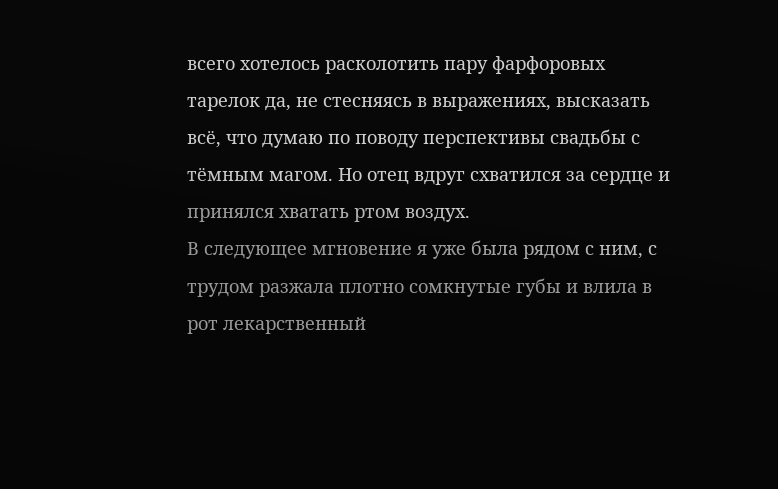всего хотелось расколотить пару фарфоровых тарелок да, не стесняясь в выражениях, высказать всё, что думаю по поводу перспективы свадьбы с тёмным магом. Но отец вдруг схватился за сердце и принялся хватать ртом воздух.
В следующее мгновение я уже была рядом с ним, с трудом разжала плотно сомкнутые губы и влила в рот лекарственный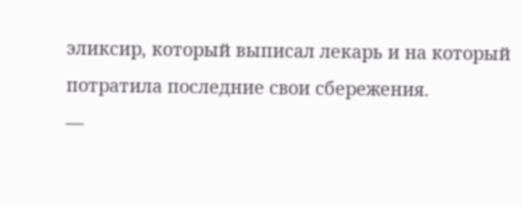эликсир, который выписал лекарь и на который потратила последние свои сбережения.
—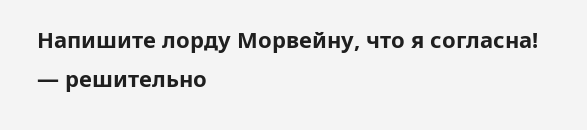Напишите лорду Морвейну, что я согласна! — решительно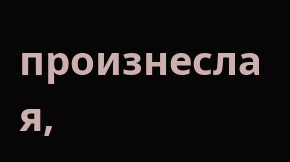произнесла я,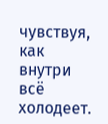чувствуя, как внутри всё холодеет.